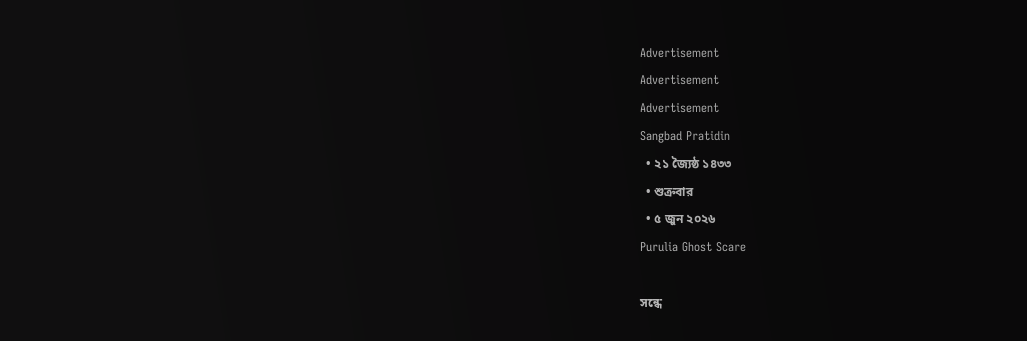Advertisement
Advertisement
Advertisement
Sangbad Pratidin
  • ২১ জ্যৈষ্ঠ ১৪৩৩
  • শুক্রবার
  • ৫ জুন ২০২৬
Purulia Ghost Scare

সন্ধে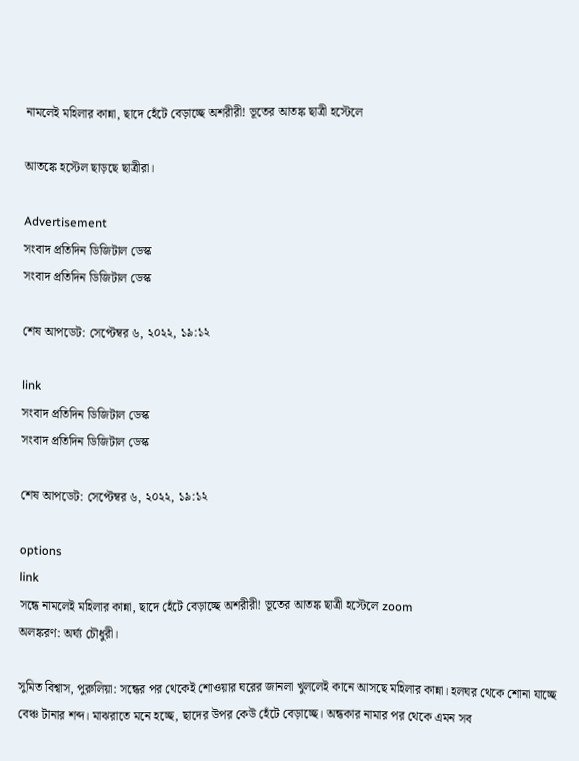নামলেই মহিলার কান্না, ছাদে হেঁটে বেড়াচ্ছে অশরীরী! ভূতের আতঙ্ক ছাত্রী হস্টেলে

আতঙ্কে হস্টেল ছাড়ছে ছাত্রীরা।

Advertisement
সংবাদ প্রতিদিন ডিজিটাল ডেস্ক
সংবাদ প্রতিদিন ডিজিটাল ডেস্ক

শেষ আপডেট: সেপ্টেম্বর ৬, ২০২২, ১৯:১২

link
সংবাদ প্রতিদিন ডিজিটাল ডেস্ক
সংবাদ প্রতিদিন ডিজিটাল ডেস্ক

শেষ আপডেট: সেপ্টেম্বর ৬, ২০২২, ১৯:১২

options
link
সন্ধে নামলেই মহিলার কান্না, ছাদে হেঁটে বেড়াচ্ছে অশরীরী! ভূতের আতঙ্ক ছাত্রী হস্টেলে zoom
অলঙ্করণ: অর্ঘ্য চৌধুরী।

সুমিত বিশ্বাস, পুরুলিয়া: সন্ধের পর থেকেই শোওয়ার ঘরের জানলা খুললেই কানে আসছে মহিলার কান্না। হলঘর থেকে শোনা যাচ্ছে বেঞ্চ টানার শব্দ। মাঝরাতে মনে হচ্ছে, ছাদের উপর কেউ হেঁটে বেড়াচ্ছে। অন্ধকার নামার পর থেকে এমন সব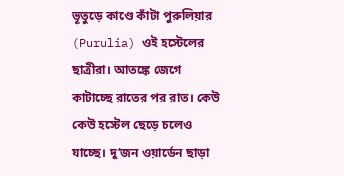ভূতুড়ে কাণ্ডে কাঁটা পুরুলিয়ার (Purulia) ওই হস্টেলের ছাত্রীরা। আতঙ্কে জেগে কাটাচ্ছে রাতের পর রাত। কেউ কেউ হস্টেল ছেড়ে চলেও যাচ্ছে। দু’জন ওয়ার্ডেন ছাড়া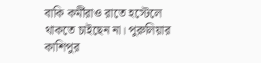বাকি কর্মীরাও রাতে হস্টেলে থাকতে চাইছেন না। পুরুলিয়ার কাশিপুর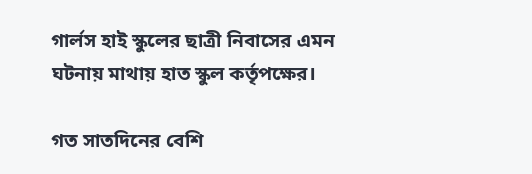গার্লস হাই স্কুলের ছাত্রী নিবাসের এমন ঘটনায় মাথায় হাত স্কুল কর্তৃপক্ষের।

গত সাতদিনের বেশি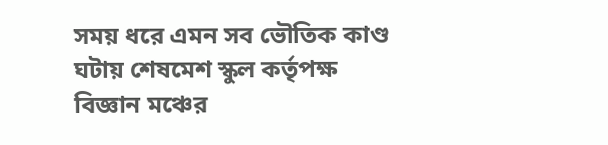সময় ধরে এমন সব ভৌতিক কাণ্ড ঘটায় শেষমেশ স্কুল কর্তৃপক্ষ বিজ্ঞান মঞ্চের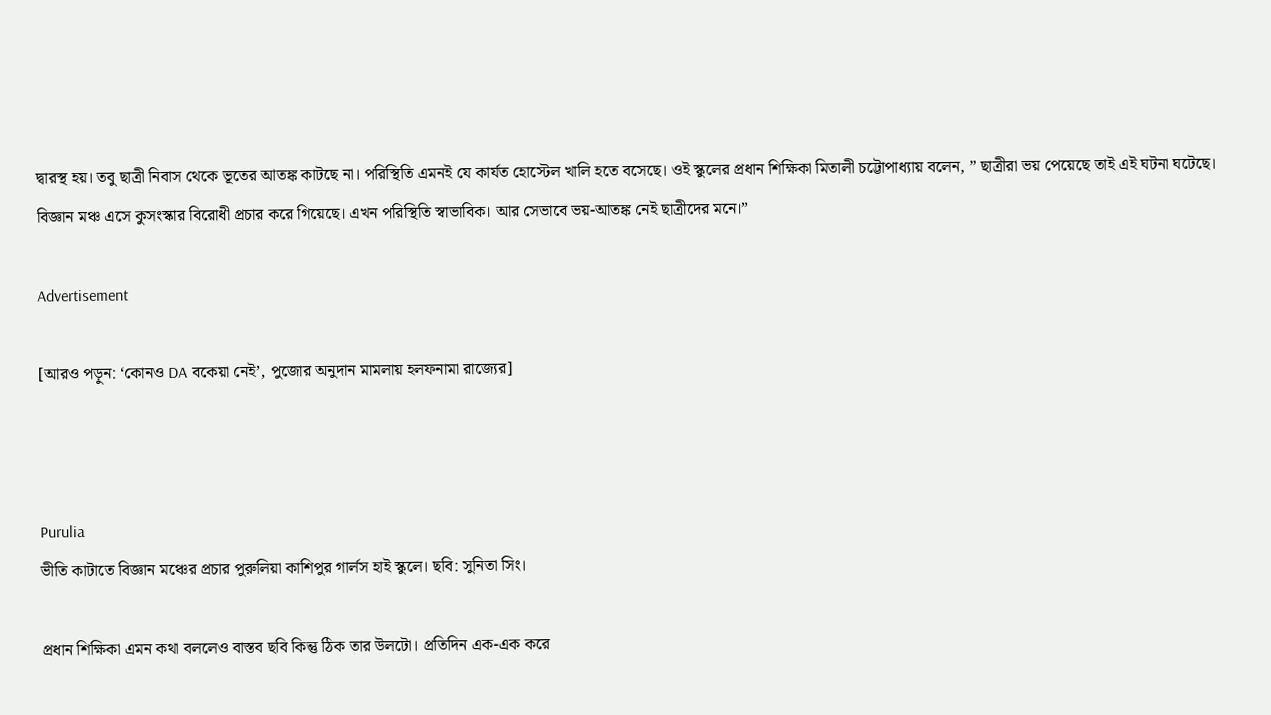দ্বারস্থ হয়। তবু ছাত্রী নিবাস থেকে ভূতের আতঙ্ক কাটছে না। পরিস্থিতি এমনই যে কার্যত হোস্টেল খালি হতে বসেছে। ওই স্কুলের প্রধান শিক্ষিকা মিতালী চট্টোপাধ্যায় বলেন, ” ছাত্রীরা ভয় পেয়েছে তাই এই ঘটনা ঘটেছে। বিজ্ঞান মঞ্চ এসে কুসংস্কার বিরোধী প্রচার করে গিয়েছে। এখন পরিস্থিতি স্বাভাবিক। আর সেভাবে ভয়-আতঙ্ক নেই ছাত্রীদের মনে।”

Advertisement

[আরও পড়ুন: ‘কোনও DA বকেয়া নেই’, পুজোর অনুদান মামলায় হলফনামা রাজ্যের]



Purulia
ভীতি কাটাতে বিজ্ঞান মঞ্চের প্রচার পুরুলিয়া কাশিপুর গার্লস হাই স্কুলে। ছবি: সুনিতা সিং।

প্রধান শিক্ষিকা এমন কথা বললেও বাস্তব ছবি কিন্তু ঠিক তার উলটো। প্রতিদিন এক-এক করে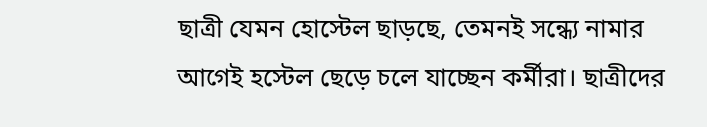ছাত্রী যেমন হোস্টেল ছাড়ছে, তেমনই সন্ধ্যে নামার আগেই হস্টেল ছেড়ে চলে যাচ্ছেন কর্মীরা। ছাত্রীদের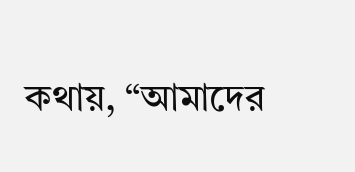কথায়, “আমাদের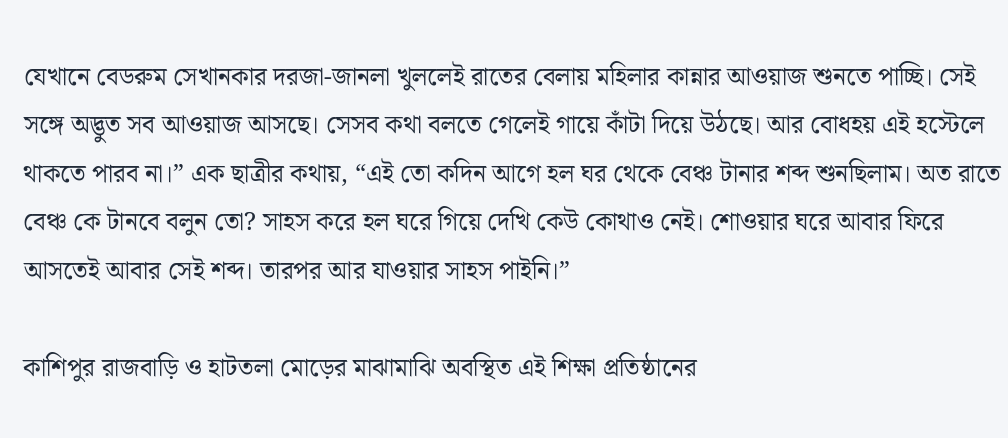যেখানে বেডরুম সেখানকার দরজা-জানলা খুললেই রাতের বেলায় মহিলার কান্নার আওয়াজ শুনতে পাচ্ছি। সেই সঙ্গে অদ্ভুত সব আওয়াজ আসছে। সেসব কথা বলতে গেলেই গায়ে কাঁটা দিয়ে উঠছে। আর বোধহয় এই হস্টেলে থাকতে পারব না।” এক ছাত্রীর কথায়, “এই তো কদিন আগে হল ঘর থেকে বেঞ্চ টানার শব্দ শুনছিলাম। অত রাতে বেঞ্চ কে টানবে বলুন তো? সাহস করে হল ঘরে গিয়ে দেখি কেউ কোথাও নেই। শোওয়ার ঘরে আবার ফিরে আসতেই আবার সেই শব্দ। তারপর আর যাওয়ার সাহস পাইনি।”

কাশিপুর রাজবাড়ি ও হাটতলা মোড়ের মাঝামাঝি অবস্থিত এই শিক্ষা প্রতিষ্ঠানের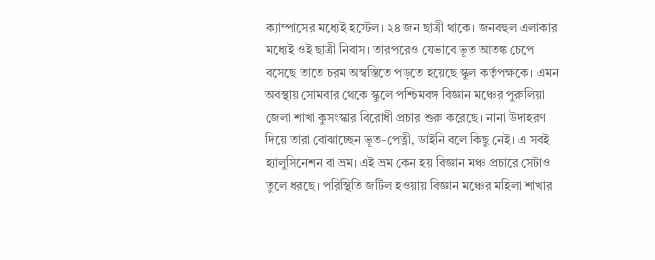ক্যাম্পাসের মধ্যেই হস্টেল। ২৪ জন ছাত্রী থাকে। জনবহুল এলাকার মধ্যেই ওই ছাত্রী নিবাস। তারপরেও যেভাবে ভূত আতঙ্ক চেপে বসেছে তাতে চরম অস্বস্তিতে পড়তে হয়েছে স্কুল কর্তৃপক্ষকে। এমন অবস্থায় সোমবার থেকে স্কুলে পশ্চিমবঙ্গ বিজ্ঞান মঞ্চের পুরুলিয়া জেলা শাখা কুসংস্কার বিরোধী প্রচার শুরু করেছে। নানা উদাহরণ দিয়ে তারা বোঝাচ্ছেন ভূত-পেত্নী, ডাইনি বলে কিছু নেই। এ সবই হ্যালুসিনেশন বা ভ্রম। এই ভ্রম কেন হয় বিজ্ঞান মঞ্চ প্রচারে সেটাও তুলে ধরছে। পরিস্থিতি জটিল হওয়ায় বিজ্ঞান মঞ্চের মহিলা শাখার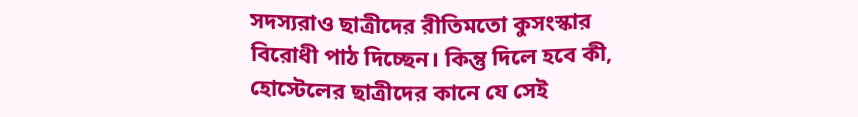সদস্যরাও ছাত্রীদের রীতিমতো কুসংস্কার বিরোধী পাঠ দিচ্ছেন। কিন্তু দিলে হবে কী, হোস্টেলের ছাত্রীদের কানে যে সেই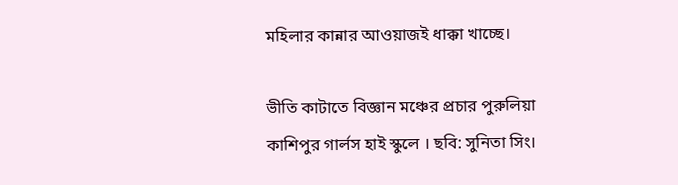মহিলার কান্নার আওয়াজই ধাক্কা খাচ্ছে।

ভীতি কাটাতে বিজ্ঞান মঞ্চের প্রচার পুরুলিয়া কাশিপুর গার্লস হাই স্কুলে । ছবি: সুনিতা সিং।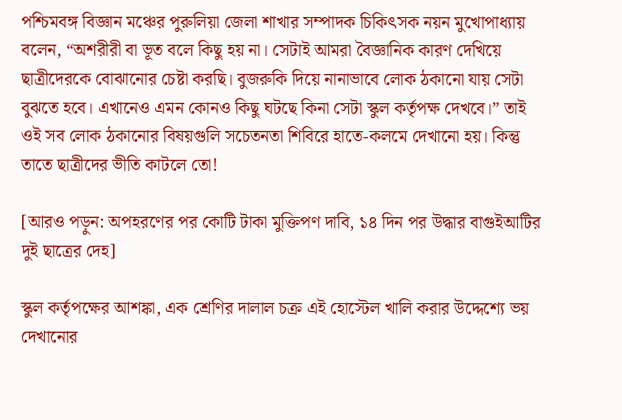পশ্চিমবঙ্গ বিজ্ঞান মঞ্চের পুরুলিয়া জেলা শাখার সম্পাদক চিকিৎসক নয়ন মুখোপাধ্যায় বলেন, “অশরীরী বা ভূত বলে কিছু হয় না। সেটাই আমরা বৈজ্ঞানিক কারণ দেখিয়ে ছাত্রীদেরকে বোঝানোর চেষ্টা করছি। বুজরুকি দিয়ে নানাভাবে লোক ঠকানো যায় সেটা বুঝতে হবে। এখানেও এমন কোনও কিছু ঘটছে কিনা সেটা স্কুল কর্তৃপক্ষ দেখবে।” তাই ওই সব লোক ঠকানোর বিষয়গুলি সচেতনতা শিবিরে হাতে-কলমে দেখানো হয়। কিন্তু তাতে ছাত্রীদের ভীতি কাটলে তো!

[আরও পড়ুন: অপহরণের পর কোটি টাকা মুক্তিপণ দাবি, ১৪ দিন পর উদ্ধার বাগুইআটির দুই ছাত্রের দেহ]

স্কুল কর্তৃপক্ষের আশঙ্কা, এক শ্রেণির দালাল চক্র এই হোস্টেল খালি করার উদ্দেশ্যে ভয় দেখানোর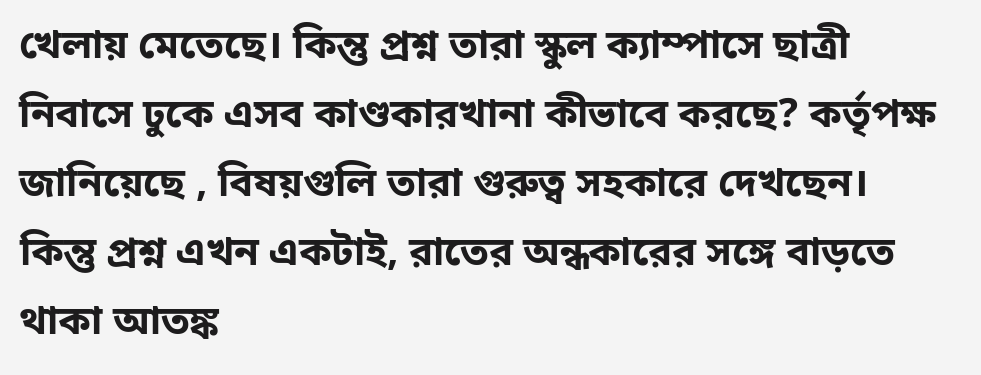খেলায় মেতেছে। কিন্তু প্রশ্ন তারা স্কুল ক্যাম্পাসে ছাত্রী নিবাসে ঢুকে এসব কাণ্ডকারখানা কীভাবে করছে? কর্তৃপক্ষ জানিয়েছে , বিষয়গুলি তারা গুরুত্ব সহকারে দেখছেন। কিন্তু প্রশ্ন এখন একটাই, রাতের অন্ধকারের সঙ্গে বাড়তে থাকা আতঙ্ক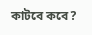কাটবে কবে?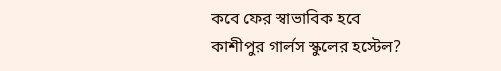কবে ফের স্বাভাবিক হবে কাশীপুর গার্লস স্কুলের হস্টেল?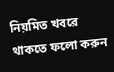নিয়মিত খবরে থাকতে ফলো করুন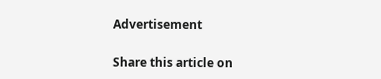Advertisement

Share this article on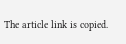The article link is copied.